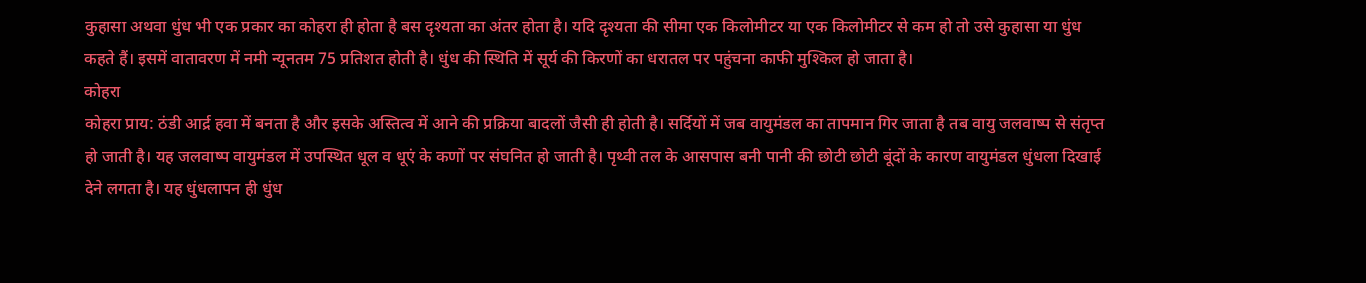कुहासा अथवा धुंध भी एक प्रकार का कोहरा ही होता है बस दृश्यता का अंतर होता है। यदि दृश्यता की सीमा एक किलोमीटर या एक किलोमीटर से कम हो तो उसे कुहासा या धुंध कहते हैं। इसमें वातावरण में नमी न्यूनतम 75 प्रतिशत होती है। धुंध की स्थिति में सूर्य की किरणों का धरातल पर पहुंचना काफी मुश्किल हो जाता है।
कोहरा
कोहरा प्राय: ठंडी आर्द्र हवा में बनता है और इसके अस्तित्व में आने की प्रक्रिया बादलों जैसी ही होती है। सर्दियों में जब वायुमंडल का तापमान गिर जाता है तब वायु जलवाष्प से संतृप्त हो जाती है। यह जलवाष्प वायुमंडल में उपस्थित धूल व धूएं के कणों पर संघनित हो जाती है। पृथ्वी तल के आसपास बनी पानी की छोटी छोटी बूंदों के कारण वायुमंडल धुंधला दिखाई देने लगता है। यह धुंधलापन ही धुंध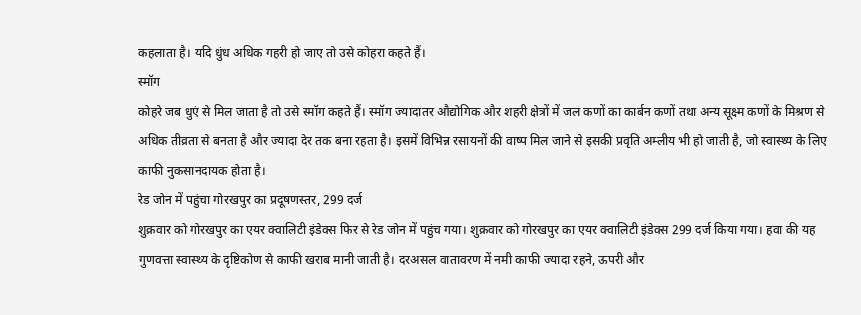कहलाता है। यदि धुंध अधिक गहरी हो जाए तो उसे कोहरा कहते हैं।
स्मॉग
कोहरे जब धुएं से मिल जाता है तो उसे स्मॉग कहते हैं। स्मॉग ज्यादातर औद्योगिक और शहरी क्षेत्रों में जल कणों का कार्बन कणों तथा अन्य सूक्ष्म कणों के मिश्रण से अधिक तीव्रता से बनता है और ज्यादा देर तक बना रहता है। इसमें विभिन्न रसायनों की वाष्प मिल जाने से इसकी प्रवृति अम्लीय भी हो जाती है, जो स्वास्थ्य के लिए काफी नुकसानदायक होता है।
रेड जोन में पहुंचा गोरखपुर का प्रदूषणस्तर, 299 दर्ज
शुक्रवार को गोरखपुर का एयर क्वालिटी इंडेक्स फिर से रेड जोन में पहुंच गया। शुक्रवार को गोरखपुर का एयर क्वालिटी इंडेक्स 299 दर्ज किया गया। हवा की यह गुणवत्ता स्वास्थ्य के दृष्टिकोण से काफी खराब मानी जाती है। दरअसल वातावरण में नमी काफी ज्यादा रहने, ऊपरी और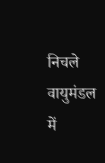निचले वायुमंडल में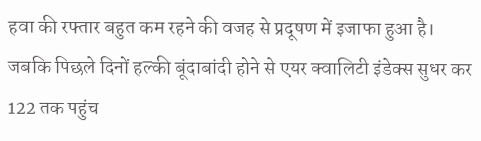हवा की रफ्तार बहुत कम रहने की वजह से प्रदूषण में इजाफा हुआ है। जबकि पिछले दिनों हल्की बूंदाबांदी होने से एयर क्वालिटी इंडेक्स सुधर कर 122 तक पहुंच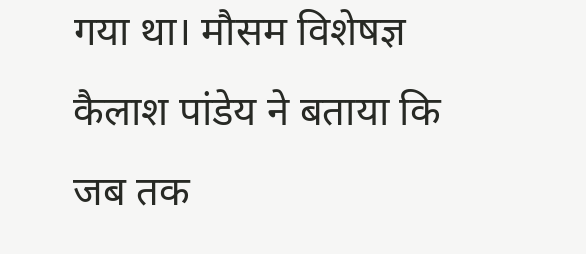गया था। मौसम विशेषज्ञ कैलाश पांडेय ने बताया कि जब तक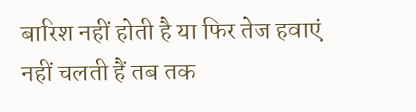बारिश नहीं होती है या फिर तेज हवाएं नहीं चलती हैं तब तक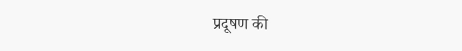प्रदूषण की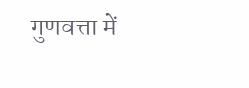गुणवत्ता में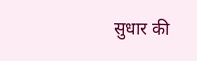सुधार की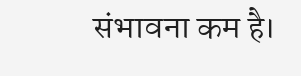संभावना कम है।